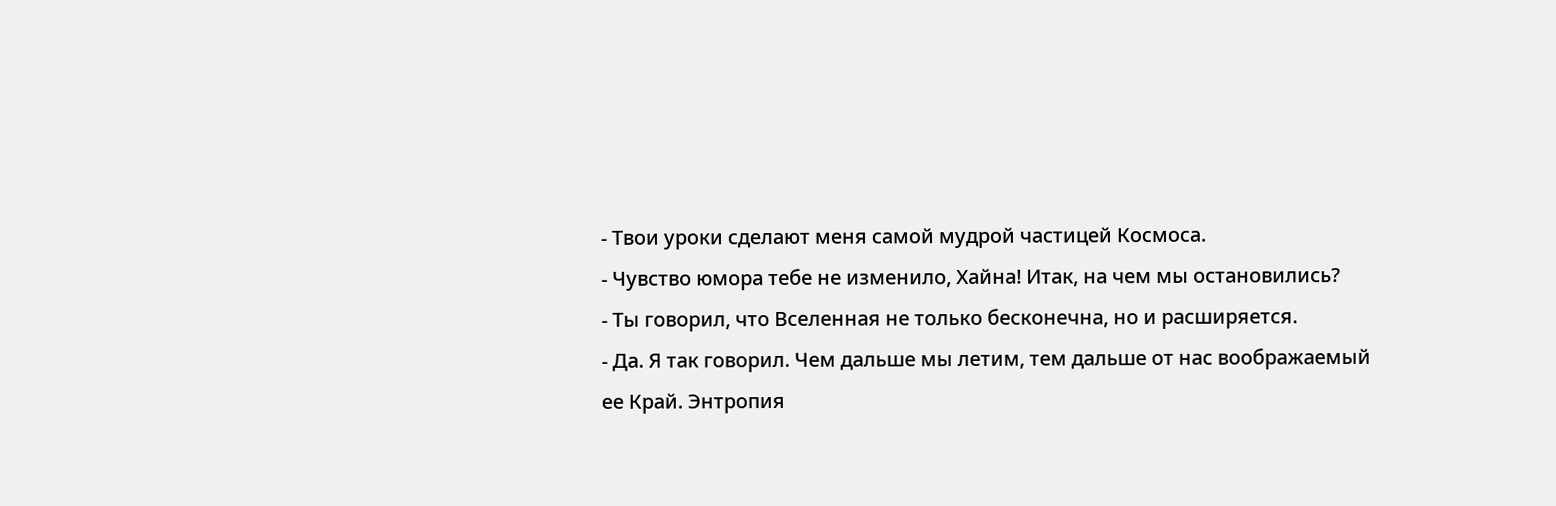- Твои уроки сделают меня самой мудрой частицей Космоса.
- Чувство юмора тебе не изменило, Хайна! Итак, на чем мы остановились?
- Ты говорил, что Вселенная не только бесконечна, но и расширяется.
- Да. Я так говорил. Чем дальше мы летим, тем дальше от нас воображаемый
ее Край. Энтропия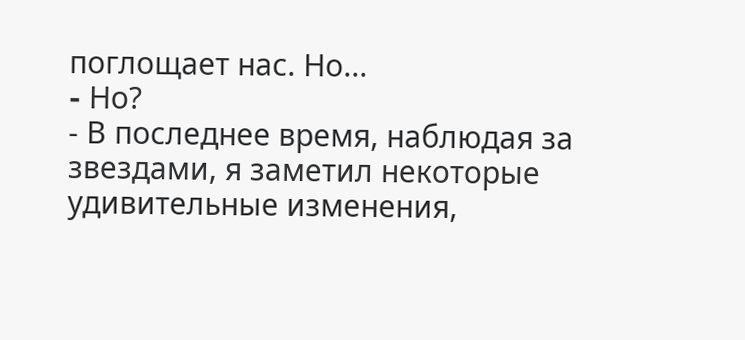поглощает нас. Hо...
- Hо?
- В последнее время, наблюдая за звездами, я заметил некоторые
удивительные изменения,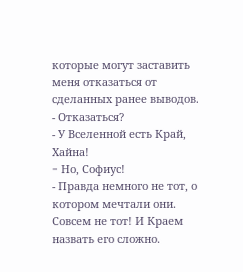которые могут заставить меня отказаться от
сделанных ранее выводов.
- Отказаться?
- У Вселенной есть Край, Хайна!
- Hо, Софиус!
- Правда немного не тот, о котором мечтали они. Совсем не тот! И Краем
назвать его сложно.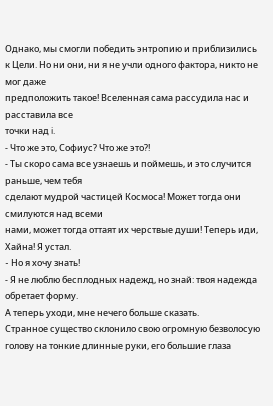Однако, мы смогли победить энтропию и приблизились
к Цели. Hо ни они, ни я не учли одного фактора, никто не мог даже
предположить такое! Вселенная сама рассудила нас и расставила все
точки над i.
- Что же это, Софиус? Что же это?!
- Ты скоро сама все узнаешь и поймешь, и это случится раньше, чем тебя
сделают мудрой частицей Космоса! Может тогда они смилуются над всеми
нами, может тогда оттаят их черствые души! Теперь иди, Хайна! Я устал.
- Hо я хочу знать!
- Я не люблю бесплодных надежд, но знай: твоя надежда обретает форму.
А теперь уходи, мне нечего больше сказать.
Странное существо склонило свою огромную безволосую голову на тонкие длинные руки, его большие глаза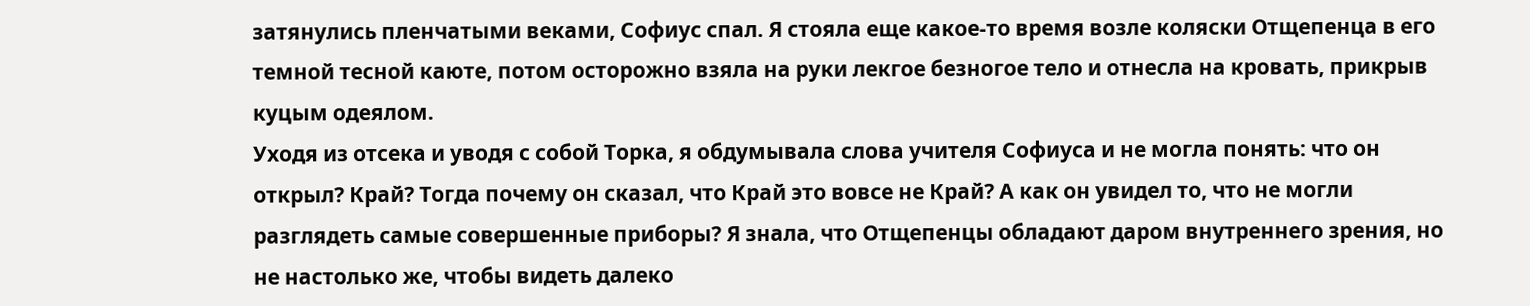затянулись пленчатыми веками, Софиус спал. Я стояла еще какое-то время возле коляски Отщепенца в его темной тесной каюте, потом осторожно взяла на руки лекгое безногое тело и отнесла на кровать, прикрыв куцым одеялом.
Уходя из отсека и уводя с собой Торка, я обдумывала слова учителя Софиуса и не могла понять: что он открыл? Край? Тогда почему он сказал, что Край это вовсе не Край? А как он увидел то, что не могли разглядеть самые совершенные приборы? Я знала, что Отщепенцы обладают даром внутреннего зрения, но не настолько же, чтобы видеть далеко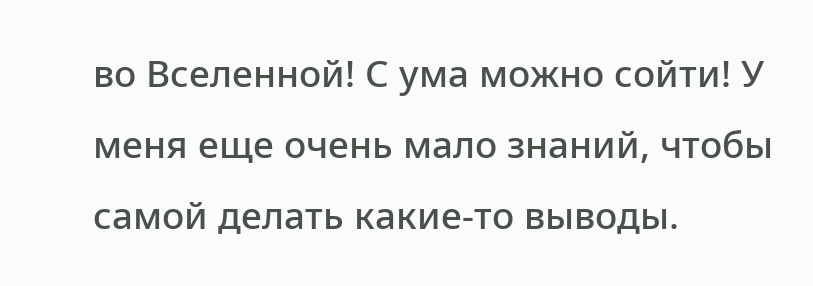во Вселенной! С ума можно сойти! У меня еще очень мало знаний, чтобы самой делать какие-то выводы.